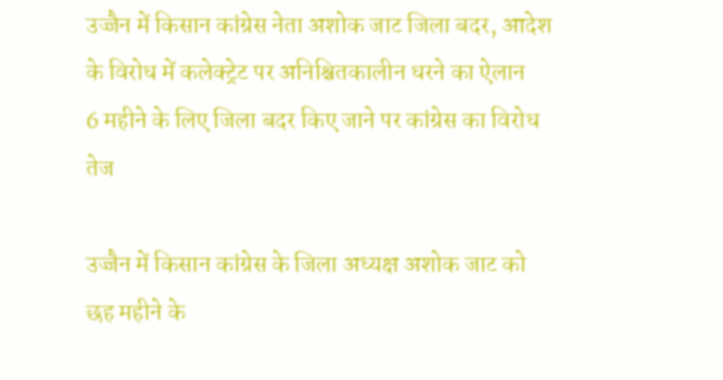उज्जैन में किसान कांग्रेस नेता अशोक जाट जिला बदर, आदेश के विरोध में कलेक्ट्रेट पर अनिश्चितकालीन धरने का ऐलान
6 महीने के लिए जिला बदर किए जाने पर कांग्रेस का विरोध तेज

उज्जैन में किसान कांग्रेस के जिला अध्यक्ष अशोक जाट को छह महीने के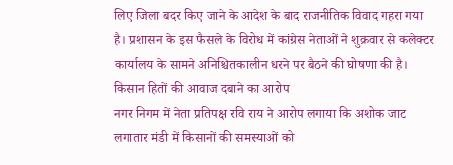लिए जिला बदर किए जाने के आदेश के बाद राजनीतिक विवाद गहरा गया है। प्रशासन के इस फैसले के विरोध में कांग्रेस नेताओं ने शुक्रवार से कलेक्टर कार्यालय के सामने अनिश्चितकालीन धरने पर बैठने की घोषणा की है।
किसान हितों की आवाज दबाने का आरोप
नगर निगम में नेता प्रतिपक्ष रवि राय ने आरोप लगाया कि अशोक जाट लगातार मंडी में किसानों की समस्याओं को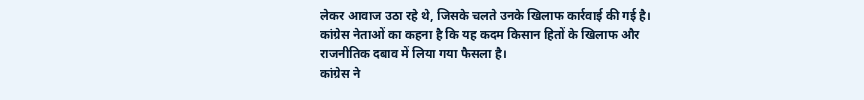लेकर आवाज उठा रहे थे, जिसके चलते उनके खिलाफ कार्रवाई की गई है। कांग्रेस नेताओं का कहना है कि यह कदम किसान हितों के खिलाफ और राजनीतिक दबाव में लिया गया फैसला है।
कांग्रेस ने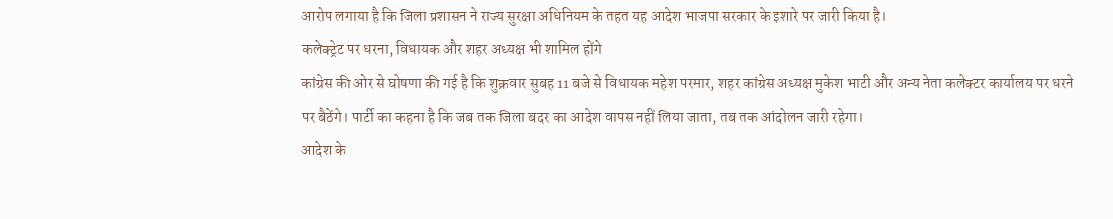आरोप लगाया है कि जिला प्रशासन ने राज्य सुरक्षा अधिनियम के तहत यह आदेश भाजपा सरकार के इशारे पर जारी किया है।
कलेक्ट्रेट पर धरना, विधायक और शहर अध्यक्ष भी शामिल होंगे
कांग्रेस की ओर से घोषणा की गई है कि शुक्रवार सुबह 11 बजे से विधायक महेश परमार, शहर कांग्रेस अध्यक्ष मुकेश भाटी और अन्य नेता कलेक्टर कार्यालय पर धरने पर बैठेंगे। पार्टी का कहना है कि जब तक जिला बदर का आदेश वापस नहीं लिया जाता, तब तक आंदोलन जारी रहेगा।
आदेश के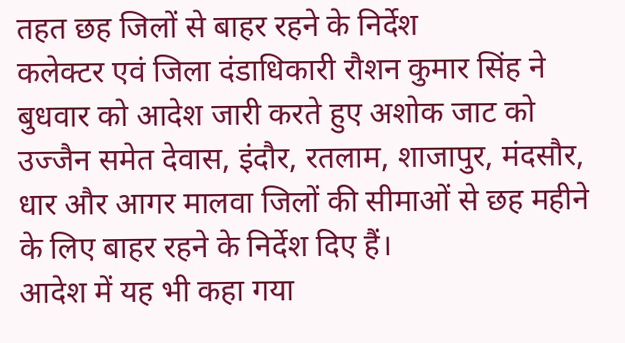तहत छह जिलों से बाहर रहने के निर्देश
कलेक्टर एवं जिला दंडाधिकारी रौशन कुमार सिंह ने बुधवार को आदेश जारी करते हुए अशोक जाट को उज्जैन समेत देवास, इंदौर, रतलाम, शाजापुर, मंदसौर, धार और आगर मालवा जिलों की सीमाओं से छह महीने के लिए बाहर रहने के निर्देश दिए हैं।
आदेश में यह भी कहा गया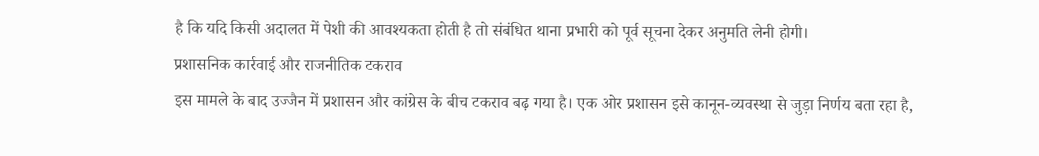है कि यदि किसी अदालत में पेशी की आवश्यकता होती है तो संबंधित थाना प्रभारी को पूर्व सूचना देकर अनुमति लेनी होगी।
प्रशासनिक कार्रवाई और राजनीतिक टकराव
इस मामले के बाद उज्जैन में प्रशासन और कांग्रेस के बीच टकराव बढ़ गया है। एक ओर प्रशासन इसे कानून-व्यवस्था से जुड़ा निर्णय बता रहा है,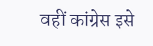वहीं कांग्रेस इसे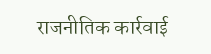राजनीतिक कार्रवाई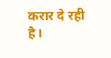करार दे रही है।